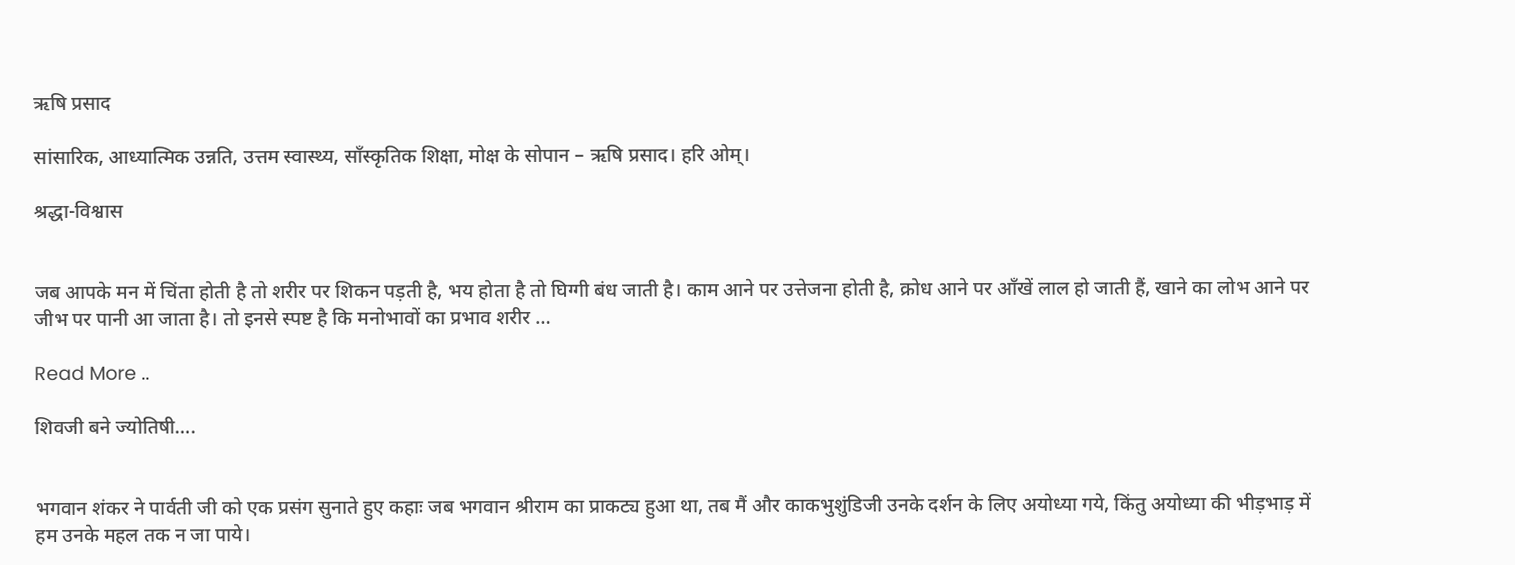ऋषि प्रसाद

सांसारिक, आध्यात्मिक उन्नति, उत्तम स्वास्थ्य, साँस्कृतिक शिक्षा, मोक्ष के सोपान – ऋषि प्रसाद। हरि ओम्।

श्रद्धा-विश्वास


जब आपके मन में चिंता होती है तो शरीर पर शिकन पड़ती है, भय होता है तो घिग्गी बंध जाती है। काम आने पर उत्तेजना होती है, क्रोध आने पर आँखें लाल हो जाती हैं, खाने का लोभ आने पर जीभ पर पानी आ जाता है। तो इनसे स्पष्ट है कि मनोभावों का प्रभाव शरीर …

Read More ..

शिवजी बने ज्योतिषी….


भगवान शंकर ने पार्वती जी को एक प्रसंग सुनाते हुए कहाः जब भगवान श्रीराम का प्राकट्य हुआ था, तब मैं और काकभुशुंडिजी उनके दर्शन के लिए अयोध्या गये, किंतु अयोध्या की भीड़भाड़ में हम उनके महल तक न जा पाये।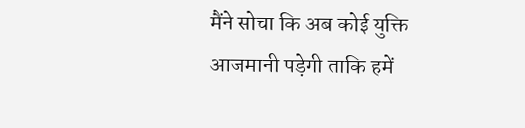मैंने सोचा कि अब कोई युक्ति आजमानी पड़ेगी ताकि हमें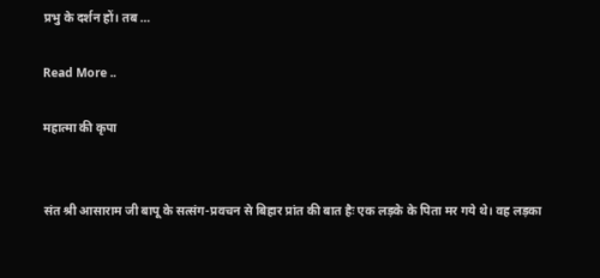प्रभु के दर्शन हों। तब …

Read More ..

महात्मा की कृपा


संत श्री आसाराम जी बापू के सत्संग-प्रवचन से बिहार प्रांत की बात हैः एक लड़के के पिता मर गये थे। वह लड़का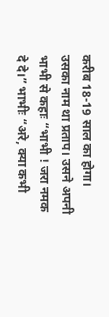करीब 18-19 साल का होगा। उसका नाम था प्रताप। उसने अपनी भाभी से कहाः “भाभी ! जरा नमक दे दे।” भाभीः “अरे, क्या कभी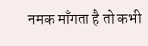नमक माँगता है तो कभी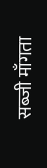सब्जी माँगता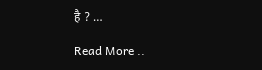है ? …

Read More ..